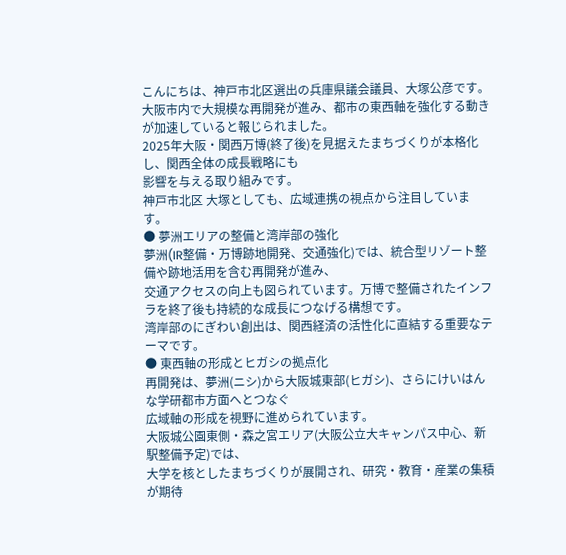こんにちは、神戸市北区選出の兵庫県議会議員、大塚公彦です。
大阪市内で大規模な再開発が進み、都市の東西軸を強化する動きが加速していると報じられました。
2025年大阪・関西万博(終了後)を見据えたまちづくりが本格化し、関西全体の成長戦略にも
影響を与える取り組みです。
神戸市北区 大塚としても、広域連携の視点から注目しています。
● 夢洲エリアの整備と湾岸部の強化
夢洲(IR整備・万博跡地開発、交通強化)では、統合型リゾート整備や跡地活用を含む再開発が進み、
交通アクセスの向上も図られています。万博で整備されたインフラを終了後も持続的な成長につなげる構想です。
湾岸部のにぎわい創出は、関西経済の活性化に直結する重要なテーマです。
● 東西軸の形成とヒガシの拠点化
再開発は、夢洲(ニシ)から大阪城東部(ヒガシ)、さらにけいはんな学研都市方面へとつなぐ
広域軸の形成を視野に進められています。
大阪城公園東側・森之宮エリア(大阪公立大キャンパス中心、新駅整備予定)では、
大学を核としたまちづくりが展開され、研究・教育・産業の集積が期待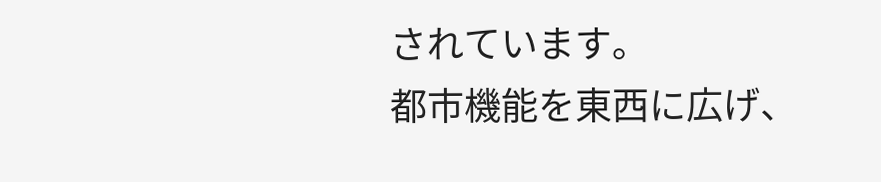されています。
都市機能を東西に広げ、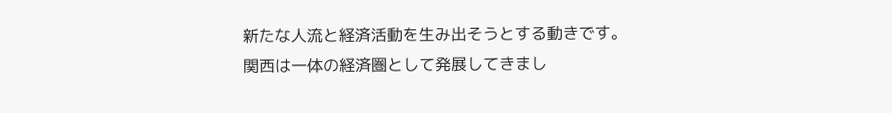新たな人流と経済活動を生み出そうとする動きです。
関西は一体の経済圏として発展してきまし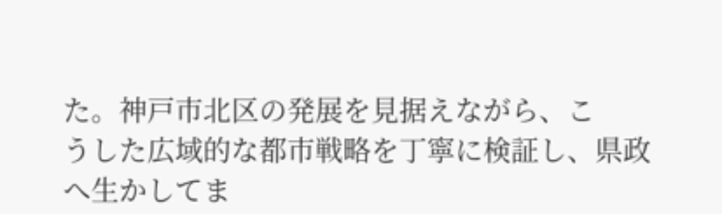た。神戸市北区の発展を見据えながら、こ
うした広域的な都市戦略を丁寧に検証し、県政へ生かしてま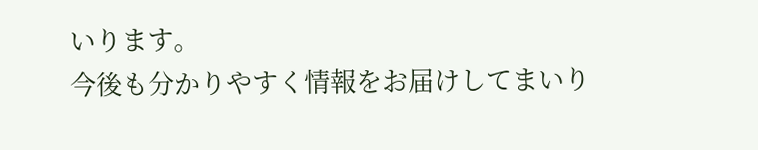いります。
今後も分かりやすく情報をお届けしてまいり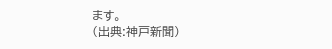ます。
(出典:神戸新聞)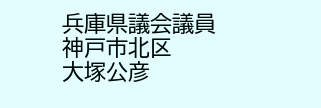兵庫県議会議員
神戸市北区
大塚公彦